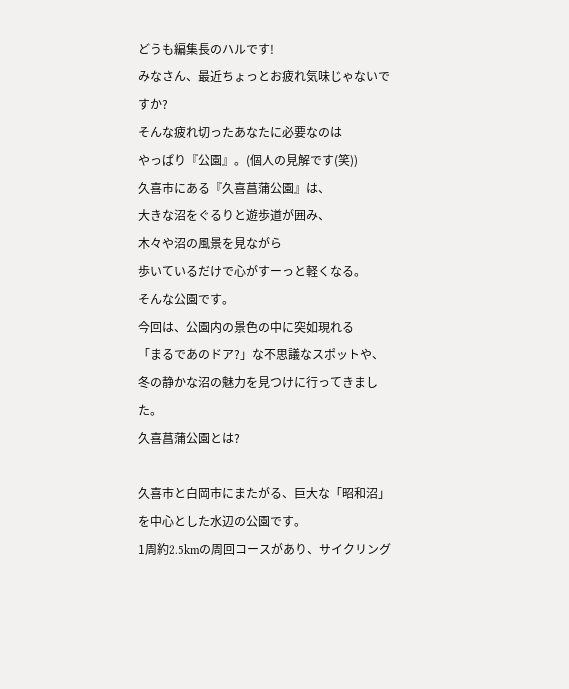どうも編集長のハルです!
みなさん、最近ちょっとお疲れ気味じゃないですか?
そんな疲れ切ったあなたに必要なのは
やっぱり『公園』。(個人の見解です(笑))
久喜市にある『久喜菖蒲公園』は、
大きな沼をぐるりと遊歩道が囲み、
木々や沼の風景を見ながら
歩いているだけで心がすーっと軽くなる。
そんな公園です。
今回は、公園内の景色の中に突如現れる
「まるであのドア?」な不思議なスポットや、
冬の静かな沼の魅力を見つけに行ってきました。
久喜菖蒲公園とは?

久喜市と白岡市にまたがる、巨大な「昭和沼」を中心とした水辺の公園です。
1周約2.5kmの周回コースがあり、サイクリング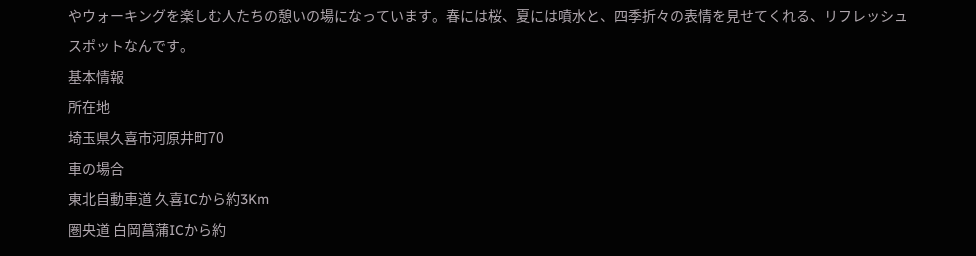やウォーキングを楽しむ人たちの憩いの場になっています。春には桜、夏には噴水と、四季折々の表情を見せてくれる、リフレッシュスポットなんです。
基本情報
所在地
埼玉県久喜市河原井町70
車の場合
東北自動車道 久喜ICから約3Km
圏央道 白岡菖蒲ICから約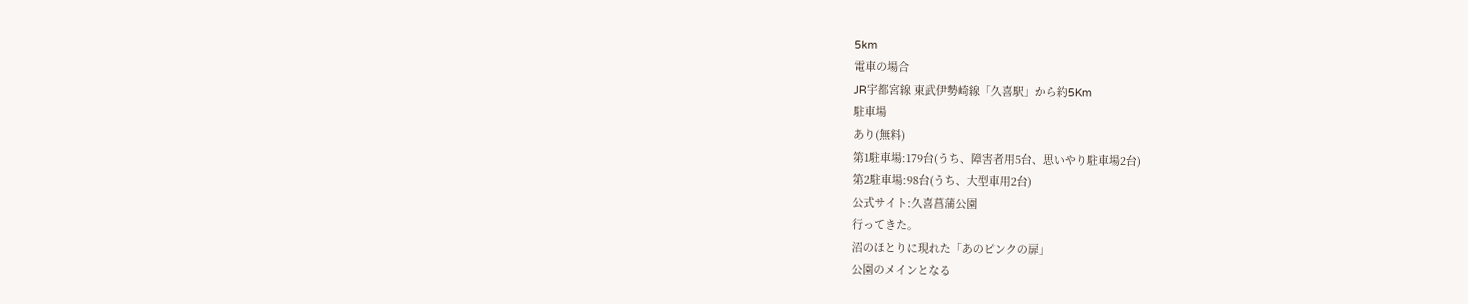5km
電車の場合
JR宇都宮線 東武伊勢崎線「久喜駅」から約5Km
駐車場
あり(無料)
第1駐車場:179台(うち、障害者用5台、思いやり駐車場2台)
第2駐車場:98台(うち、大型車用2台)
公式サイト:久喜菖蒲公園
行ってきた。
沼のほとりに現れた「あのピンクの扉」
公園のメインとなる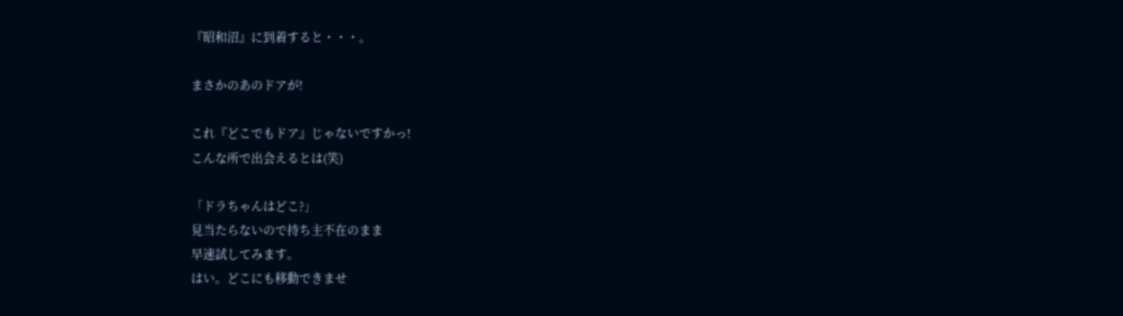『昭和沼』に到着すると・・・。

まさかのあのドアが!

これ『どこでもドア』じゃないですかっ!
こんな所で出会えるとは(笑)

「ドラちゃんはどこ?」
見当たらないので持ち主不在のまま
早速試してみます。
はい。どこにも移動できませ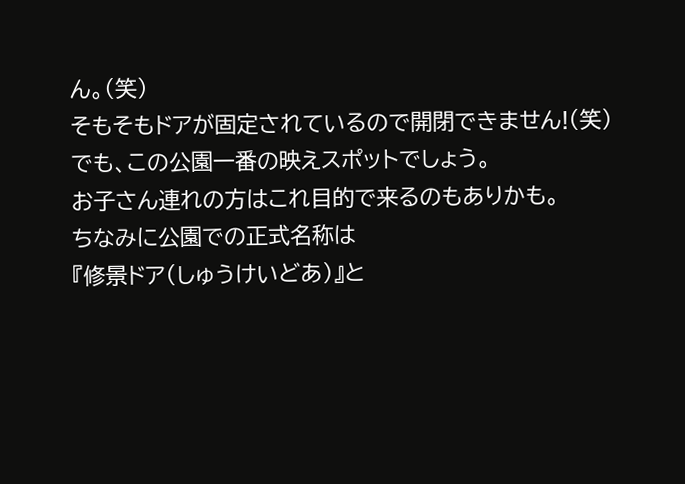ん。(笑)
そもそもドアが固定されているので開閉できません!(笑)
でも、この公園一番の映えスポットでしょう。
お子さん連れの方はこれ目的で来るのもありかも。
ちなみに公園での正式名称は
『修景ドア(しゅうけいどあ)』と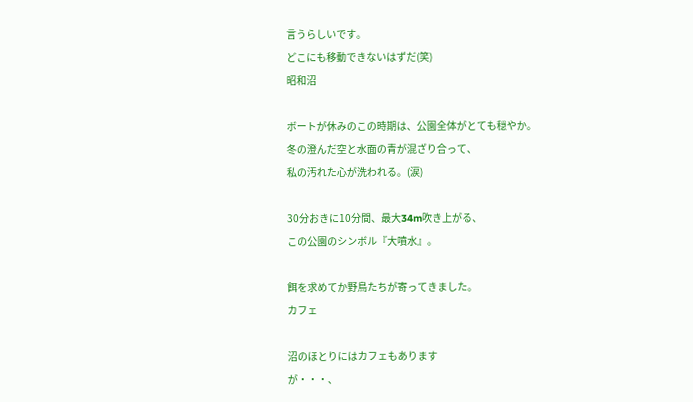言うらしいです。
どこにも移動できないはずだ(笑)
昭和沼

ボートが休みのこの時期は、公園全体がとても穏やか。
冬の澄んだ空と水面の青が混ざり合って、
私の汚れた心が洗われる。(涙)

30分おきに10分間、最大34m吹き上がる、
この公園のシンボル『大噴水』。

餌を求めてか野鳥たちが寄ってきました。
カフェ

沼のほとりにはカフェもあります
が・・・、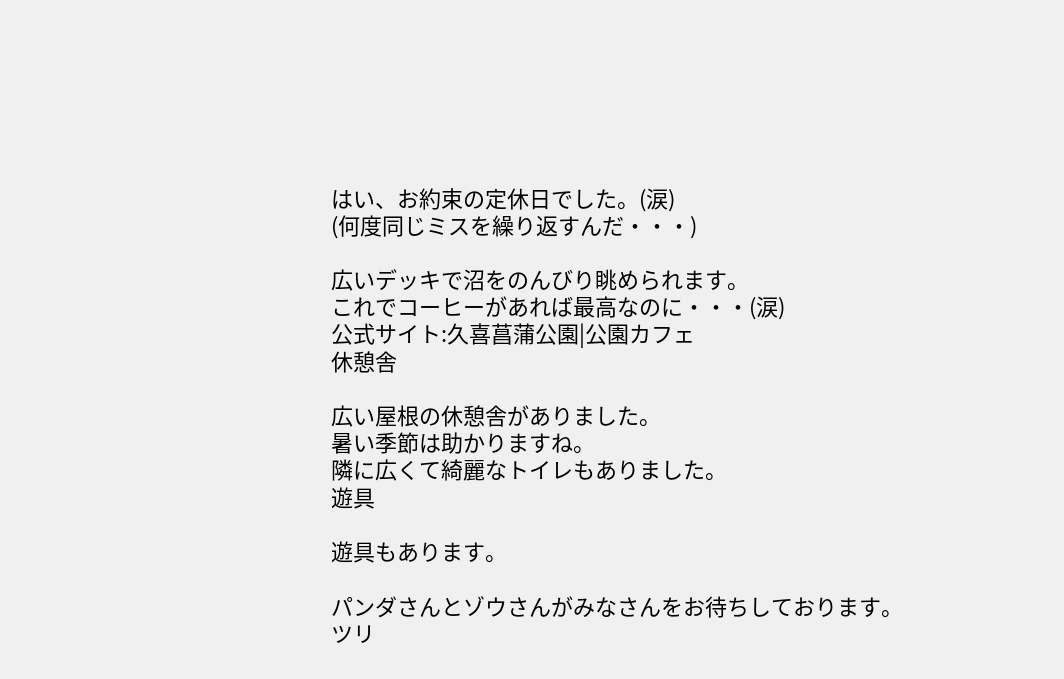はい、お約束の定休日でした。(涙)
(何度同じミスを繰り返すんだ・・・)

広いデッキで沼をのんびり眺められます。
これでコーヒーがあれば最高なのに・・・(涙)
公式サイト:久喜菖蒲公園|公園カフェ
休憩舎

広い屋根の休憩舎がありました。
暑い季節は助かりますね。
隣に広くて綺麗なトイレもありました。
遊具

遊具もあります。

パンダさんとゾウさんがみなさんをお待ちしております。
ツリ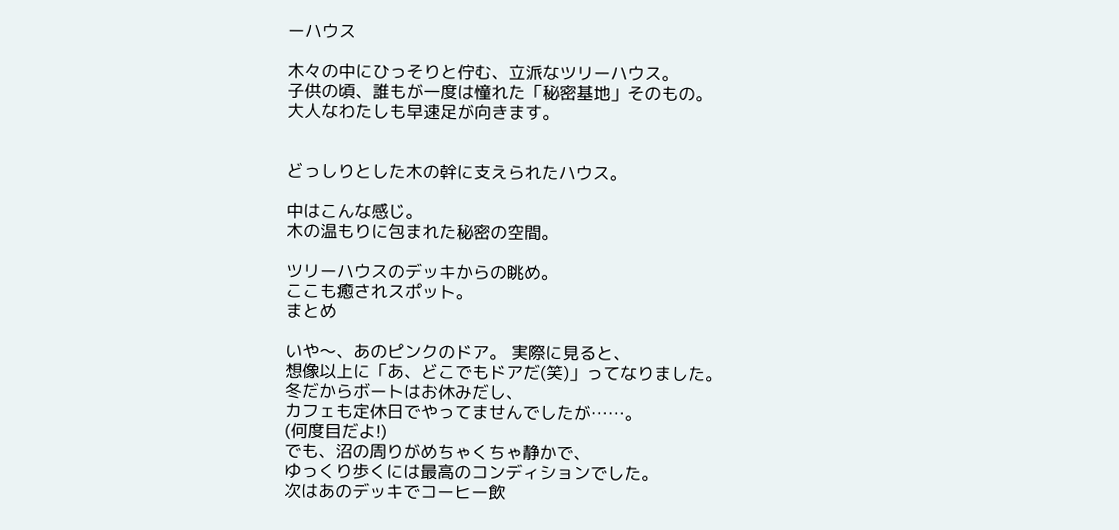ーハウス

木々の中にひっそりと佇む、立派なツリーハウス。
子供の頃、誰もが一度は憧れた「秘密基地」そのもの。
大人なわたしも早速足が向きます。


どっしりとした木の幹に支えられたハウス。

中はこんな感じ。
木の温もりに包まれた秘密の空間。

ツリーハウスのデッキからの眺め。
ここも癒されスポット。
まとめ

いや〜、あのピンクのドア。 実際に見ると、
想像以上に「あ、どこでもドアだ(笑)」ってなりました。
冬だからボートはお休みだし、
カフェも定休日でやってませんでしたが……。
(何度目だよ!)
でも、沼の周りがめちゃくちゃ静かで、
ゆっくり歩くには最高のコンディションでした。
次はあのデッキでコーヒー飲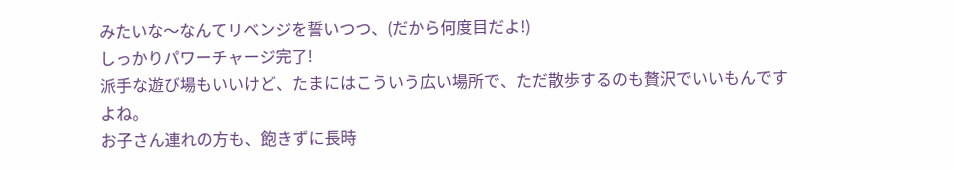みたいな〜なんてリベンジを誓いつつ、(だから何度目だよ!)
しっかりパワーチャージ完了!
派手な遊び場もいいけど、たまにはこういう広い場所で、ただ散歩するのも贅沢でいいもんですよね。
お子さん連れの方も、飽きずに長時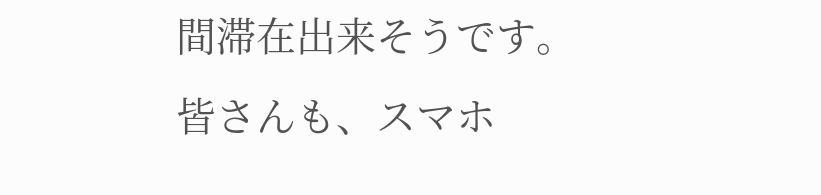間滞在出来そうです。
皆さんも、スマホ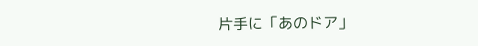片手に「あのドア」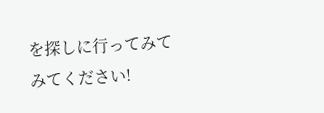を探しに行ってみてみてください!